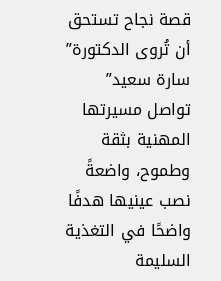قصة نجاح تستحق أن تُروى الدكتورة” سارة سعيد” تواصل مسيرتها المهنية بثقة وطموح، واضعةً نصب عينيها هدفًا واضحًا في التغذية السليمة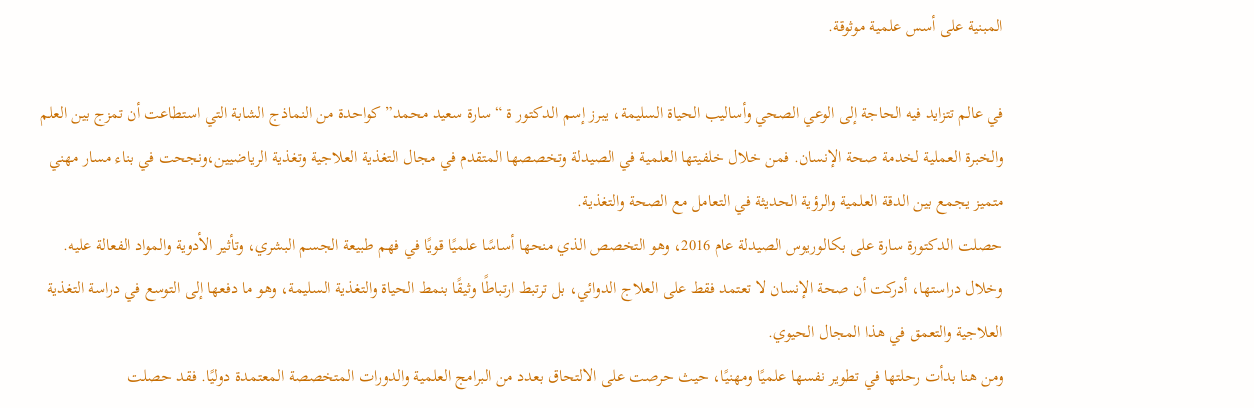المبنية على أسس علمية موثوقة.

في عالم تتزايد فيه الحاجة إلى الوعي الصحي وأساليب الحياة السليمة، يبرز إسم الدكتور ة “سارة سعيد محمد” كواحدة من النماذج الشابة التي استطاعت أن تمزج بين العلم والخبرة العملية لخدمة صحة الإنسان. فمن خلال خلفيتها العلمية في الصيدلة وتخصصها المتقدم في مجال التغذية العلاجية وتغذية الرياضيين،ونجحت في بناء مسار مهني متميز يجمع بين الدقة العلمية والرؤية الحديثة في التعامل مع الصحة والتغذية.
حصلت الدكتورة سارة على بكالوريوس الصيدلة عام 2016، وهو التخصص الذي منحها أساسًا علميًا قويًا في فهم طبيعة الجسم البشري، وتأثير الأدوية والمواد الفعالة عليه. وخلال دراستها، أدركت أن صحة الإنسان لا تعتمد فقط على العلاج الدوائي، بل ترتبط ارتباطًا وثيقًا بنمط الحياة والتغذية السليمة، وهو ما دفعها إلى التوسع في دراسة التغذية العلاجية والتعمق في هذا المجال الحيوي.
ومن هنا بدأت رحلتها في تطوير نفسها علميًا ومهنيًا، حيث حرصت على الالتحاق بعدد من البرامج العلمية والدورات المتخصصة المعتمدة دوليًا. فقد حصلت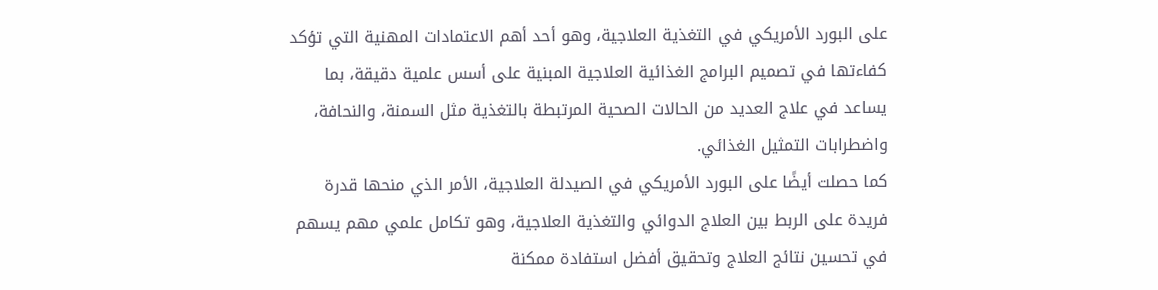على البورد الأمريكي في التغذية العلاجية، وهو أحد أهم الاعتمادات المهنية التي تؤكد كفاءتها في تصميم البرامج الغذائية العلاجية المبنية على أسس علمية دقيقة، بما يساعد في علاج العديد من الحالات الصحية المرتبطة بالتغذية مثل السمنة، والنحافة، واضطرابات التمثيل الغذائي.
كما حصلت أيضًا على البورد الأمريكي في الصيدلة العلاجية، الأمر الذي منحها قدرة فريدة على الربط بين العلاج الدوائي والتغذية العلاجية، وهو تكامل علمي مهم يسهم في تحسين نتائج العلاج وتحقيق أفضل استفادة ممكنة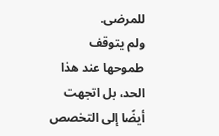للمرضى.
ولم يتوقف طموحها عند هذا الحد، بل اتجهت أيضًا إلى التخصص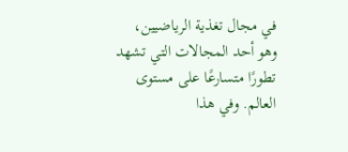في مجال تغذية الرياضيين، وهو أحد المجالات التي تشهد تطورًا متسارعًا على مستوى العالم. وفي هذا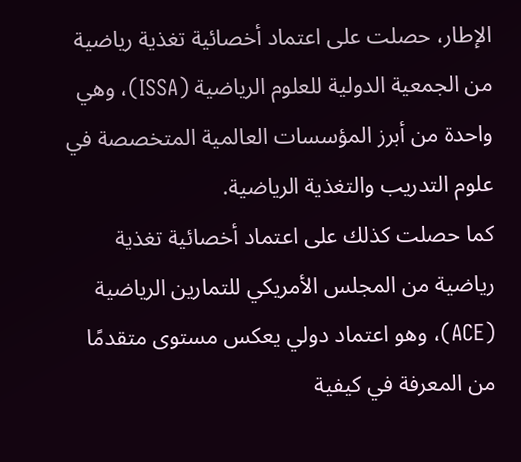الإطار، حصلت على اعتماد أخصائية تغذية رياضية من الجمعية الدولية للعلوم الرياضية (ISSA)، وهي واحدة من أبرز المؤسسات العالمية المتخصصة في علوم التدريب والتغذية الرياضية.
كما حصلت كذلك على اعتماد أخصائية تغذية رياضية من المجلس الأمريكي للتمارين الرياضية (ACE)، وهو اعتماد دولي يعكس مستوى متقدمًا من المعرفة في كيفية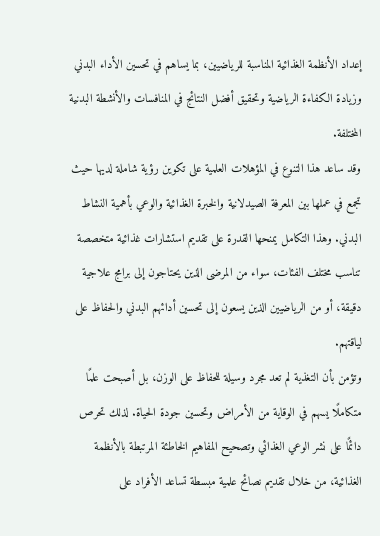إعداد الأنظمة الغذائية المناسبة للرياضيين، بما يساهم في تحسين الأداء البدني وزيادة الكفاءة الرياضية وتحقيق أفضل النتائج في المنافسات والأنشطة البدنية المختلفة.
وقد ساعد هذا التنوع في المؤهلات العلمية على تكوين رؤية شاملة لديها حيث تجمع في عملها بين المعرفة الصيدلانية والخبرة الغذائية والوعي بأهمية النشاط البدني. وهذا التكامل يمنحها القدرة على تقديم استشارات غذائية متخصصة تناسب مختلف الفئات، سواء من المرضى الذين يحتاجون إلى برامج علاجية دقيقة، أو من الرياضيين الذين يسعون إلى تحسين أدائهم البدني والحفاظ على لياقتهم.
وتؤمن بأن التغذية لم تعد مجرد وسيلة للحفاظ على الوزن، بل أصبحت علمًا متكاملًا يسهم في الوقاية من الأمراض وتحسين جودة الحياة. لذلك تحرص دائمًا على نشر الوعي الغذائي وتصحيح المفاهيم الخاطئة المرتبطة بالأنظمة الغذائية، من خلال تقديم نصائح علمية مبسطة تساعد الأفراد على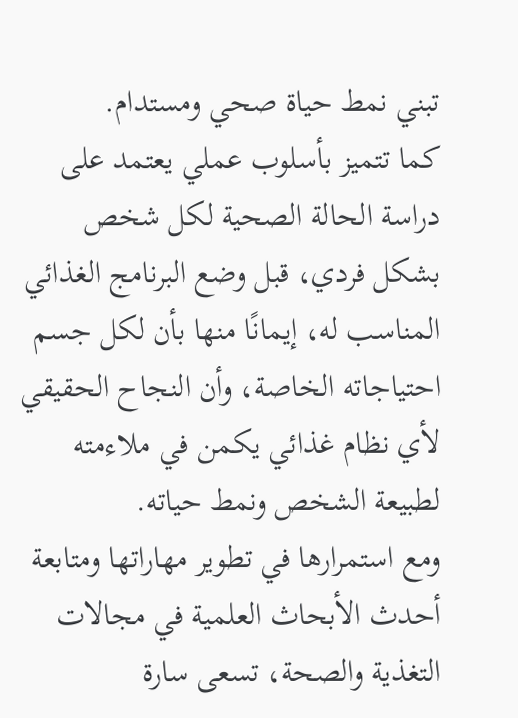تبني نمط حياة صحي ومستدام.
كما تتميز بأسلوب عملي يعتمد على دراسة الحالة الصحية لكل شخص بشكل فردي، قبل وضع البرنامج الغذائي المناسب له، إيمانًا منها بأن لكل جسم احتياجاته الخاصة، وأن النجاح الحقيقي لأي نظام غذائي يكمن في ملاءمته لطبيعة الشخص ونمط حياته.
ومع استمرارها في تطوير مهاراتها ومتابعة أحدث الأبحاث العلمية في مجالات التغذية والصحة، تسعى سارة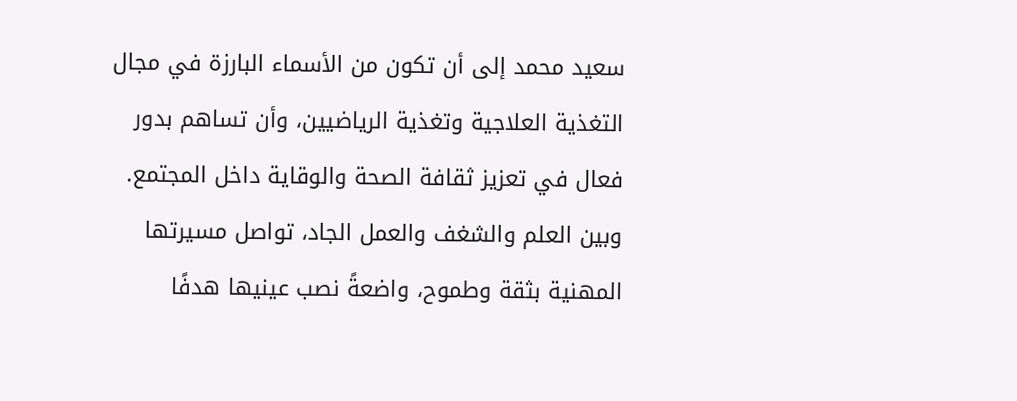سعيد محمد إلى أن تكون من الأسماء البارزة في مجال التغذية العلاجية وتغذية الرياضيين، وأن تساهم بدور فعال في تعزيز ثقافة الصحة والوقاية داخل المجتمع.
وبين العلم والشغف والعمل الجاد، تواصل مسيرتها المهنية بثقة وطموح، واضعةً نصب عينيها هدفًا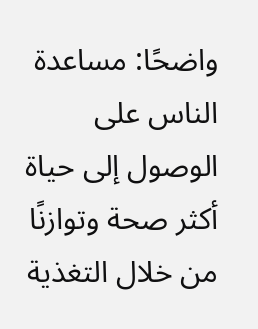واضحًا: مساعدة الناس على الوصول إلى حياة أكثر صحة وتوازنًا من خلال التغذية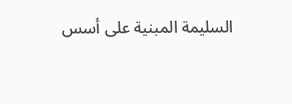السليمة المبنية على أسس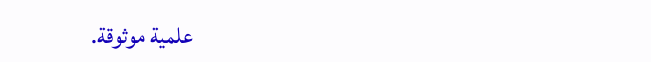علمية موثوقة.